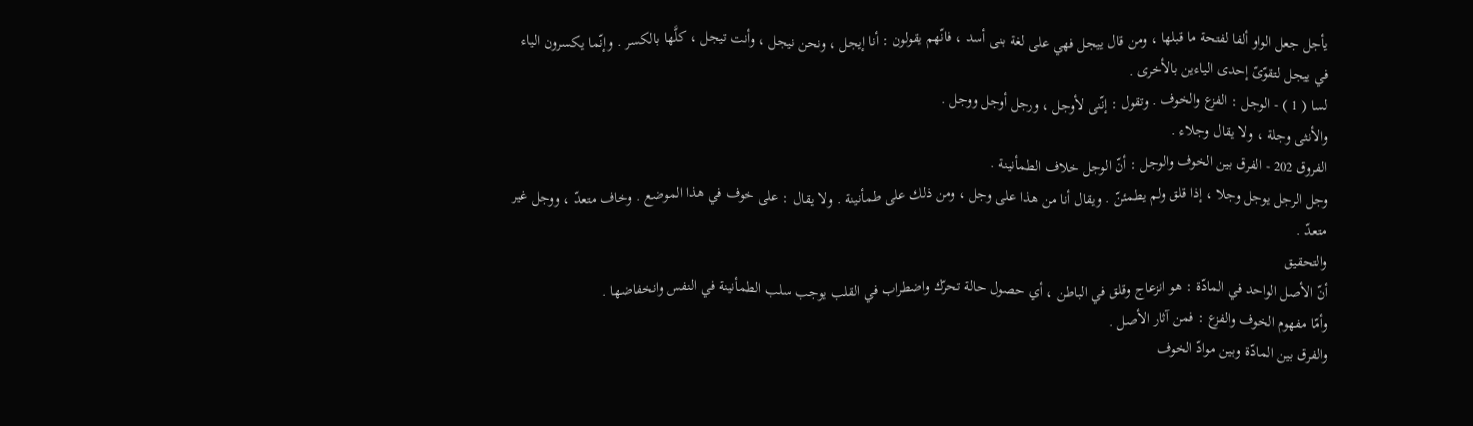يأجل جعل الواو ألفا لفتحة ما قبلها ، ومن قال ييجل فهي على لغة بنى أسد ، فانّهم يقولون : أنا إيجل ، ونحن نيجل ، وأنت تيجل ، كلَّها بالكسر . وإنّما يكسرون الياء في ييجل لتقوّىّ إحدى الياءين بالأخرى .
لسا ( 1 ) - الوجل : الفزع والخوف . وتقول : إنّنى لأوجل ، ورجل أوجل ووجل .
والأنثى وجلة ، ولا يقال وجلاء .
الفروق 202 - الفرق بين الخوف والوجل : أنّ الوجل خلاف الطمأنينة .
وجل الرجل يوجل وجلا ، إذا قلق ولم يطمئنّ . ويقال أنا من هذا على وجل ، ومن ذلك على طمأنينة . ولا يقال : على خوف في هذا الموضع . وخاف متعدّ ، ووجل غير متعدّ .
والتحقيق
أنّ الأصل الواحد في المادّة : هو انزعاج وقلق في الباطن ، أي حصول حالة تحرّك واضطراب في القلب يوجب سلب الطمأنينة في النفس وانخفاضها .
وأمّا مفهوم الخوف والفزع : فمن آثار الأصل .
والفرق بين المادّة وبين موادّ الخوف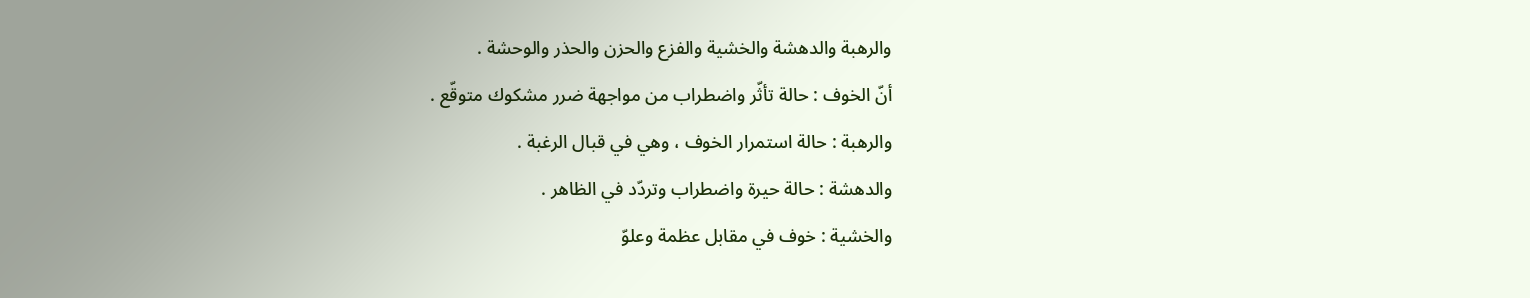والرهبة والدهشة والخشية والفزع والحزن والحذر والوحشة .
أنّ الخوف : حالة تأثّر واضطراب من مواجهة ضرر مشكوك متوقّع .
والرهبة : حالة استمرار الخوف ، وهي في قبال الرغبة .
والدهشة : حالة حيرة واضطراب وتردّد في الظاهر .
والخشية : خوف في مقابل عظمة وعلوّ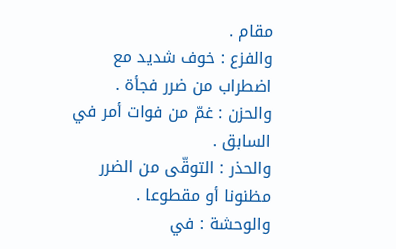مقام .
والفزع : خوف شديد مع اضطراب من ضرر فجأة .
والحزن : غمّ من فوات أمر في السابق .
والحذر : التوقّى من الضرر مظنونا أو مقطوعا .
والوحشة : في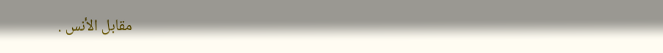مقابل الأنس .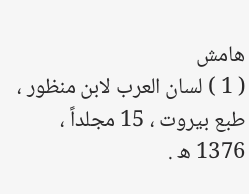هامش
( 1 ) لسان العرب لابن منظور ، طبع بيروت ، 15 مجلداً ، 1376 ه .